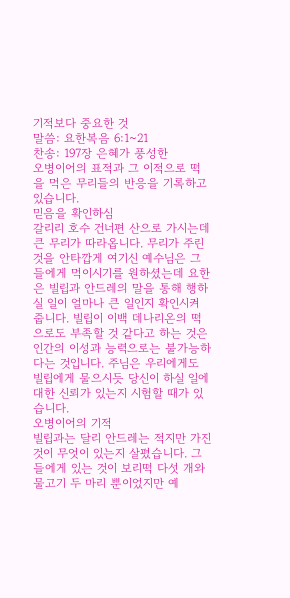기적보다 중요한 것
말씀: 요한복음 6:1~21
찬송: 197장 은혜가 풍성한
오병이어의 표적과 그 이적으로 떡을 먹은 무리들의 반응을 기록하고 있습니다.
믿음을 확인하심
갈리리 호수 건너편 산으로 가시는데 큰 무리가 따라옵니다. 무리가 주린 것을 안타깝게 여기신 예수님은 그들에게 먹이시기를 원하셨는데 요한은 빌립과 안드레의 말을 통해 행하실 일이 얼마나 큰 일인지 확인시켜 줍니다. 빌립이 이백 데나리온의 떡으로도 부족할 것 같다고 하는 것은 인간의 이성과 능력으로는 불가능하다는 것입니다. 주님은 우리에게도 빌립에게 물으시듯 당신이 하실 일에 대한 신뢰가 있는지 시험할 때가 있습니다.
오병이어의 기적
빌립과는 달리 안드레는 적지만 가진 것이 무엇이 있는지 살폈습니다. 그들에게 있는 것이 보리떡 다섯 개와 물고기 두 마리 뿐이었지만 예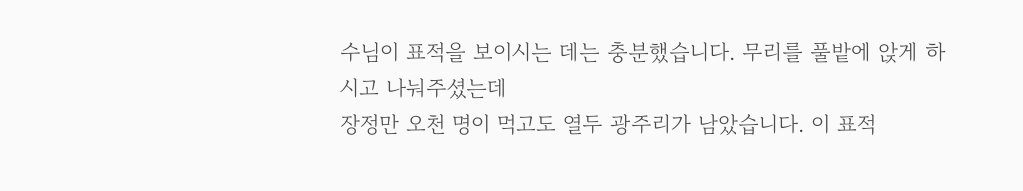수님이 표적을 보이시는 데는 충분했습니다. 무리를 풀밭에 앉게 하시고 나눠주셨는데
장정만 오천 명이 먹고도 열두 광주리가 남았습니다. 이 표적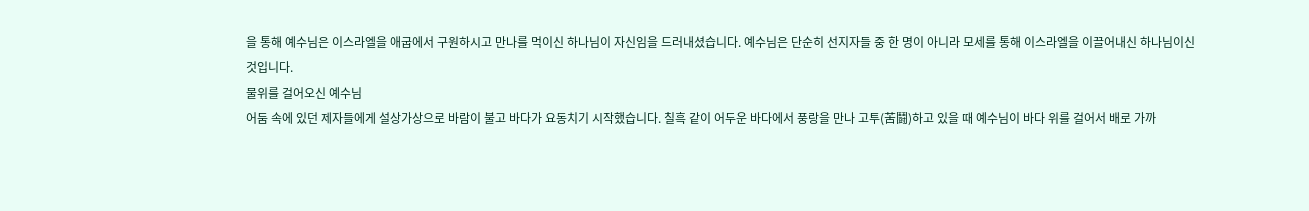을 통해 예수님은 이스라엘을 애굽에서 구원하시고 만나를 먹이신 하나님이 자신임을 드러내셨습니다. 예수님은 단순히 선지자들 중 한 명이 아니라 모세를 통해 이스라엘을 이끌어내신 하나님이신 것입니다.
물위를 걸어오신 예수님
어둠 속에 있던 제자들에게 설상가상으로 바람이 불고 바다가 요동치기 시작했습니다. 칠흑 같이 어두운 바다에서 풍랑을 만나 고투(苦鬪)하고 있을 때 예수님이 바다 위를 걸어서 배로 가까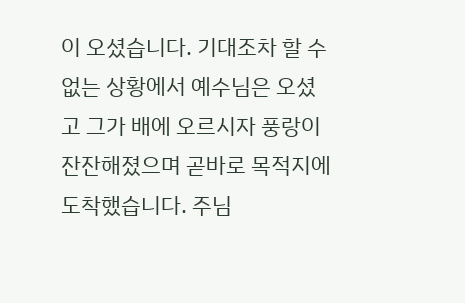이 오셨습니다. 기대조차 할 수 없는 상황에서 예수님은 오셨고 그가 배에 오르시자 풍랑이 잔잔해졌으며 곧바로 목적지에 도착했습니다. 주님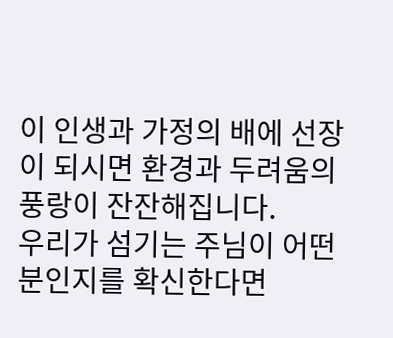이 인생과 가정의 배에 선장이 되시면 환경과 두려움의 풍랑이 잔잔해집니다.
우리가 섬기는 주님이 어떤 분인지를 확신한다면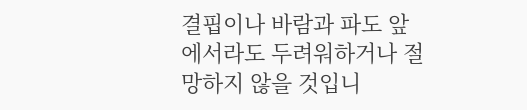결핍이나 바람과 파도 앞에서라도 두려워하거나 절망하지 않을 것입니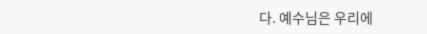다. 예수님은 우리에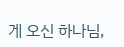게 오신 하나님,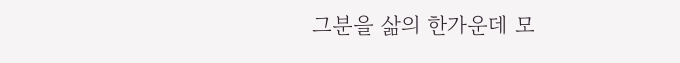그분을 삶의 한가운데 모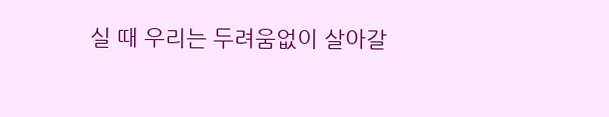실 때 우리는 두려움없이 살아갈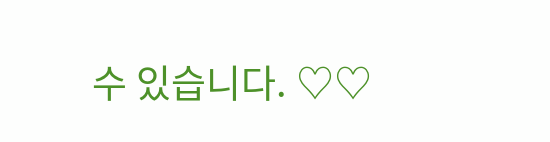수 있습니다. ♡♡